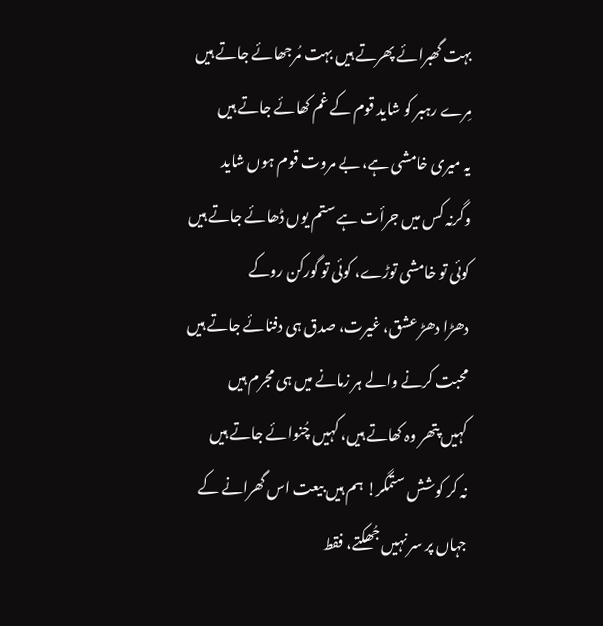بہت گھبرائے پھرتے ہیں بہت مُرجھائے جاتے ہیں
مِرے رہبر کو شاید قوم کے غم کھائے جاتے ہیں
یہ میری خامشی ہے، بے مروت قوم ہوں شاید
وگرنہ کس میں جرأت ہے ستم یوں ڈھائے جاتے ہیں
کوئی تو خامشی توڑے، کوئی تو گورکن روکے
دھڑا دھڑ عشق، غیرت، صدق ہی دفنائے جاتے ہیں
محبت کرنے والے ہر زمانے میں ہی مجرم ہیں
کہیں پتھر وہ کھاتے ہیں، کہیں چُنوائے جاتے ہیں
نہ کر کوشش ستمگر! ہم ہیں بیعت اس گھرانے کے
جہاں پر سر نہیں جُھکتے، فقط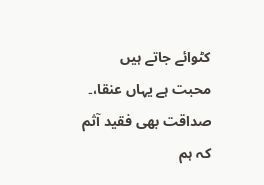کٹوائے جاتے ہیں
محبت ہے یہاں عنقا،۔ صداقت بھی فقید آثم
کہ ہم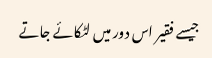جیسے فقیر اس دور میں لٹکائے جاتے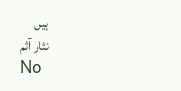ہیں
نثار آثم
No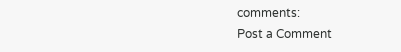comments:
Post a Comment